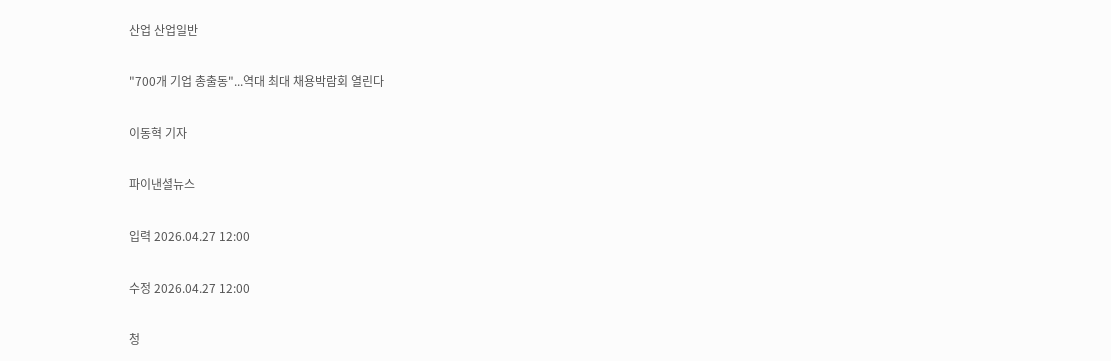산업 산업일반

"700개 기업 총출동"...역대 최대 채용박람회 열린다

이동혁 기자

파이낸셜뉴스

입력 2026.04.27 12:00

수정 2026.04.27 12:00

청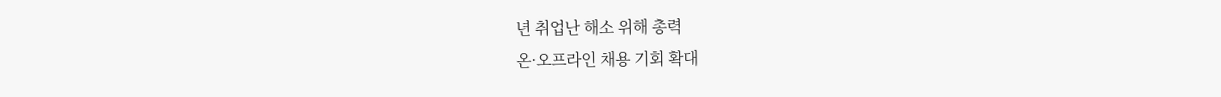년 취업난 해소 위해 총력
온·오프라인 채용 기회 확대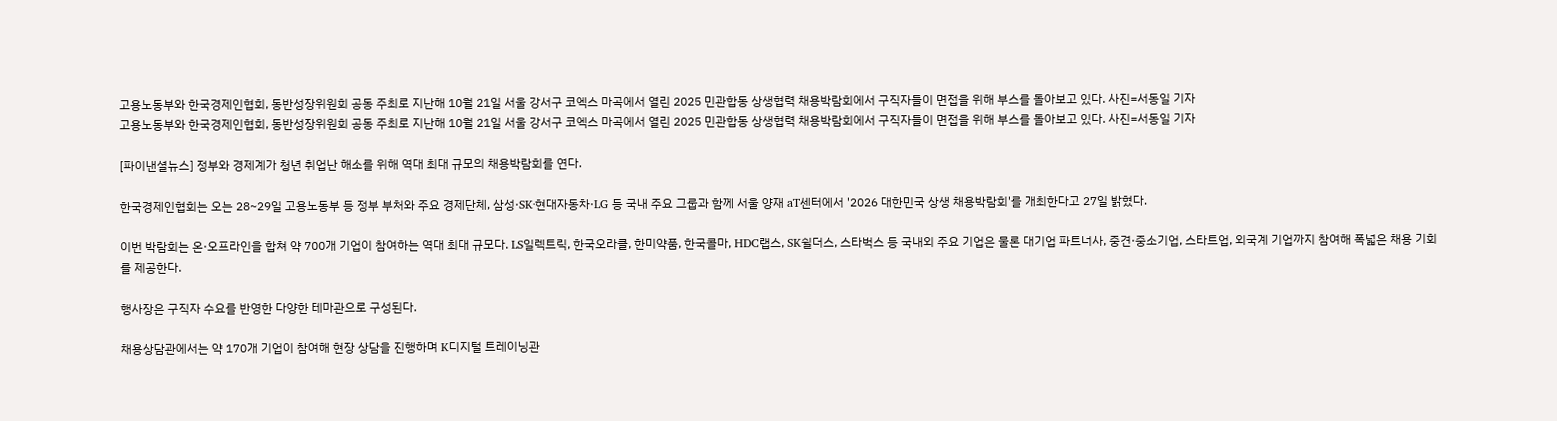고용노동부와 한국경제인협회, 동반성장위원회 공동 주최로 지난해 10월 21일 서울 강서구 코엑스 마곡에서 열린 2025 민관합동 상생협력 채용박람회에서 구직자들이 면접을 위해 부스를 돌아보고 있다. 사진=서동일 기자
고용노동부와 한국경제인협회, 동반성장위원회 공동 주최로 지난해 10월 21일 서울 강서구 코엑스 마곡에서 열린 2025 민관합동 상생협력 채용박람회에서 구직자들이 면접을 위해 부스를 돌아보고 있다. 사진=서동일 기자

[파이낸셜뉴스] 정부와 경제계가 청년 취업난 해소를 위해 역대 최대 규모의 채용박람회를 연다.

한국경제인협회는 오는 28~29일 고용노동부 등 정부 부처와 주요 경제단체, 삼성·SK·현대자동차·LG 등 국내 주요 그룹과 함께 서울 양재 aT센터에서 '2026 대한민국 상생 채용박람회'를 개최한다고 27일 밝혔다.

이번 박람회는 온·오프라인을 합쳐 약 700개 기업이 참여하는 역대 최대 규모다. LS일렉트릭, 한국오라클, 한미약품, 한국콜마, HDC랩스, SK쉴더스, 스타벅스 등 국내외 주요 기업은 물론 대기업 파트너사, 중견·중소기업, 스타트업, 외국계 기업까지 참여해 폭넓은 채용 기회를 제공한다.

행사장은 구직자 수요를 반영한 다양한 테마관으로 구성된다.

채용상담관에서는 약 170개 기업이 참여해 현장 상담을 진행하며 K디지털 트레이닝관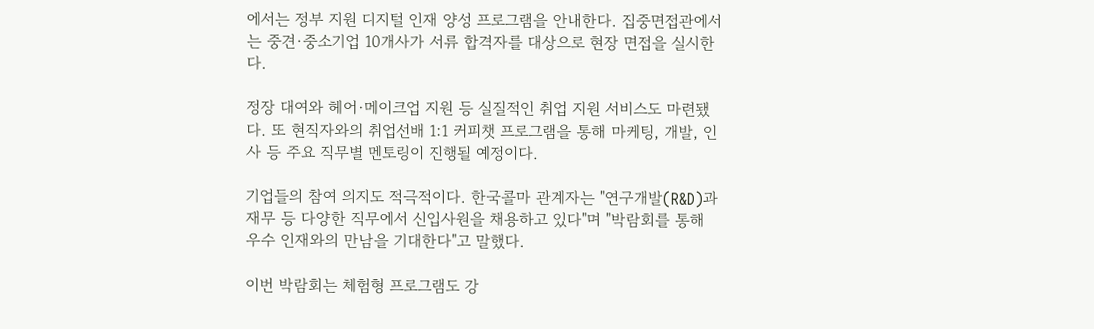에서는 정부 지원 디지털 인재 양성 프로그램을 안내한다. 집중면접관에서는 중견·중소기업 10개사가 서류 합격자를 대상으로 현장 면접을 실시한다.

정장 대여와 헤어·메이크업 지원 등 실질적인 취업 지원 서비스도 마련됐다. 또 현직자와의 취업선배 1:1 커피챗 프로그램을 통해 마케팅, 개발, 인사 등 주요 직무별 멘토링이 진행될 예정이다.

기업들의 참여 의지도 적극적이다. 한국콜마 관계자는 "연구개발(R&D)과 재무 등 다양한 직무에서 신입사원을 채용하고 있다"며 "박람회를 통해 우수 인재와의 만남을 기대한다"고 말했다.

이번 박람회는 체험형 프로그램도 강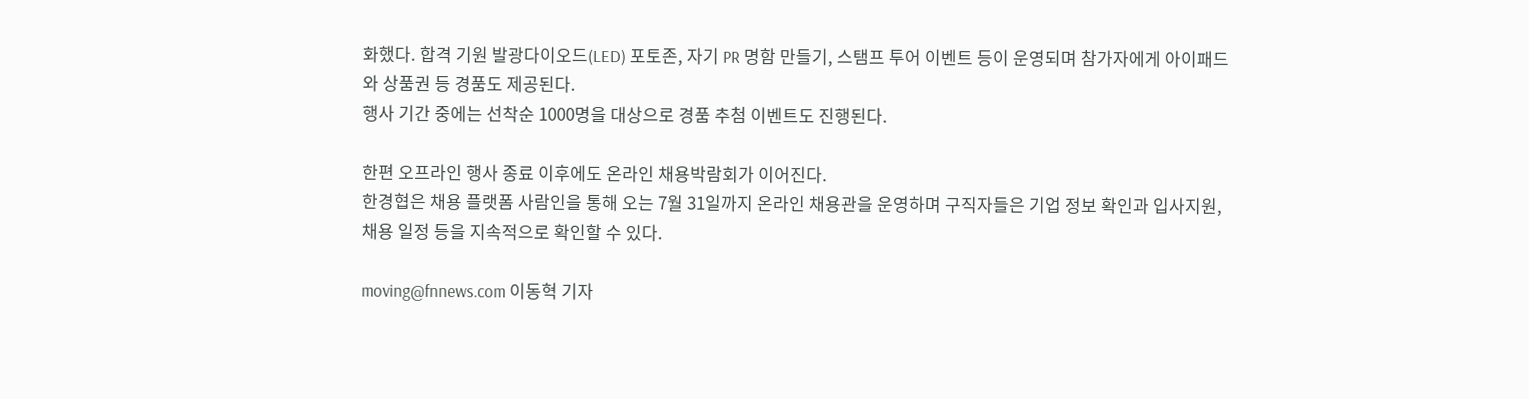화했다. 합격 기원 발광다이오드(LED) 포토존, 자기 PR 명함 만들기, 스탬프 투어 이벤트 등이 운영되며 참가자에게 아이패드와 상품권 등 경품도 제공된다.
행사 기간 중에는 선착순 1000명을 대상으로 경품 추첨 이벤트도 진행된다.

한편 오프라인 행사 종료 이후에도 온라인 채용박람회가 이어진다.
한경협은 채용 플랫폼 사람인을 통해 오는 7월 31일까지 온라인 채용관을 운영하며 구직자들은 기업 정보 확인과 입사지원, 채용 일정 등을 지속적으로 확인할 수 있다.

moving@fnnews.com 이동혁 기자